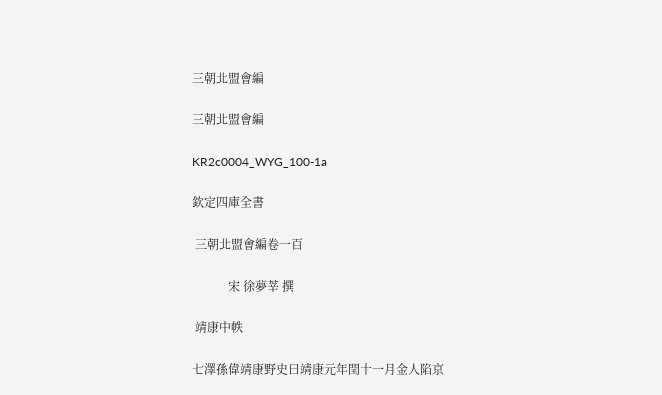三朝北盟會編

三朝北盟會編

KR2c0004_WYG_100-1a

欽定四庫全書

 三朝北盟㑹編卷一百

            宋 徐夢莘 撰

 靖康中帙

七澤孫偉靖康野史曰靖康元年閏十一月金人陷京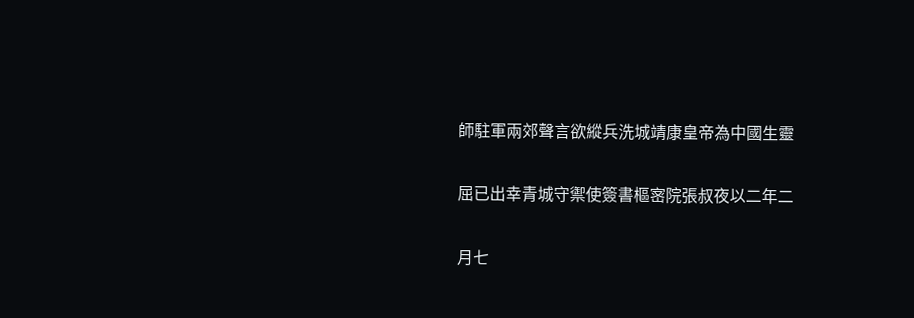師駐軍兩郊聲言欲縱兵洗城靖康皇帝為中國生靈

屈已出幸青城守禦使簽書樞宻院張叔夜以二年二

月七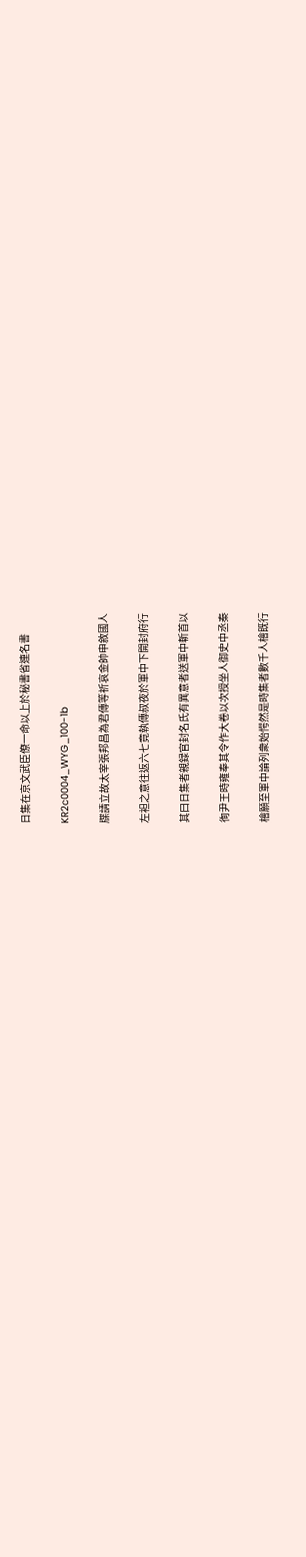日集在京文武臣僚一命以上於秘書省連名書

KR2c0004_WYG_100-1b

牒請立故太宰張邦昌為君傳等祈哀金帥申敘國人

左袒之意往返六七竟執傳叔夜於軍中下開封府行

其曰日集者親録官封名氏有異意者送軍中斬首以

徇尹王時雍奉其令作大卷以次授坐人御史中丞秦

檜願至軍中論列衆始愕然是時集者數千人檜既行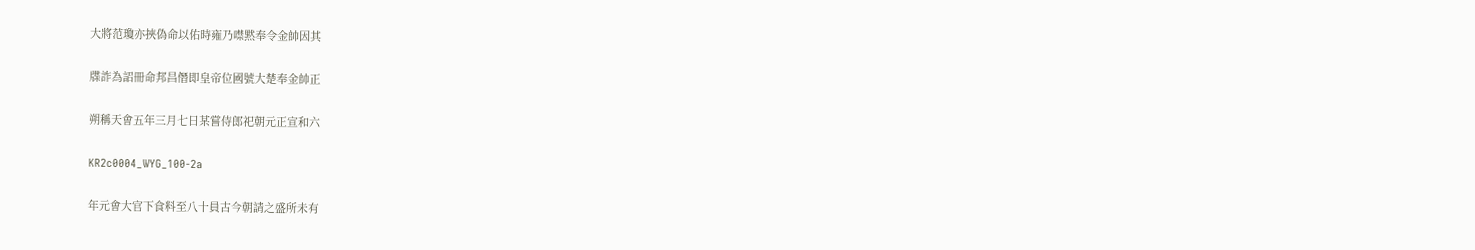大將范瓊亦挾偽命以佑時雍乃噤黙奉令金帥因其

牒詐為詔冊命邦昌僭即皇帝位國號大楚奉金帥正

朔稱天㑹五年三月七日某嘗侍郎祀朝元正宣和六

KR2c0004_WYG_100-2a

年元㑹大官下食料至八十員古今朝請之盛所未有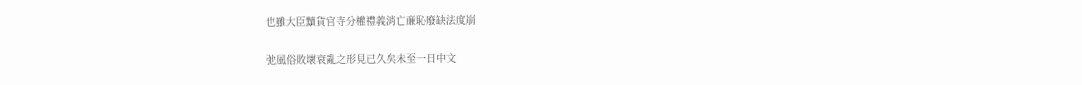也雖大臣黷貨官寺分權禮義消亡亷恥廢缺法度崩

弛風俗敗壞衰亂之形見已久矣未至一日中文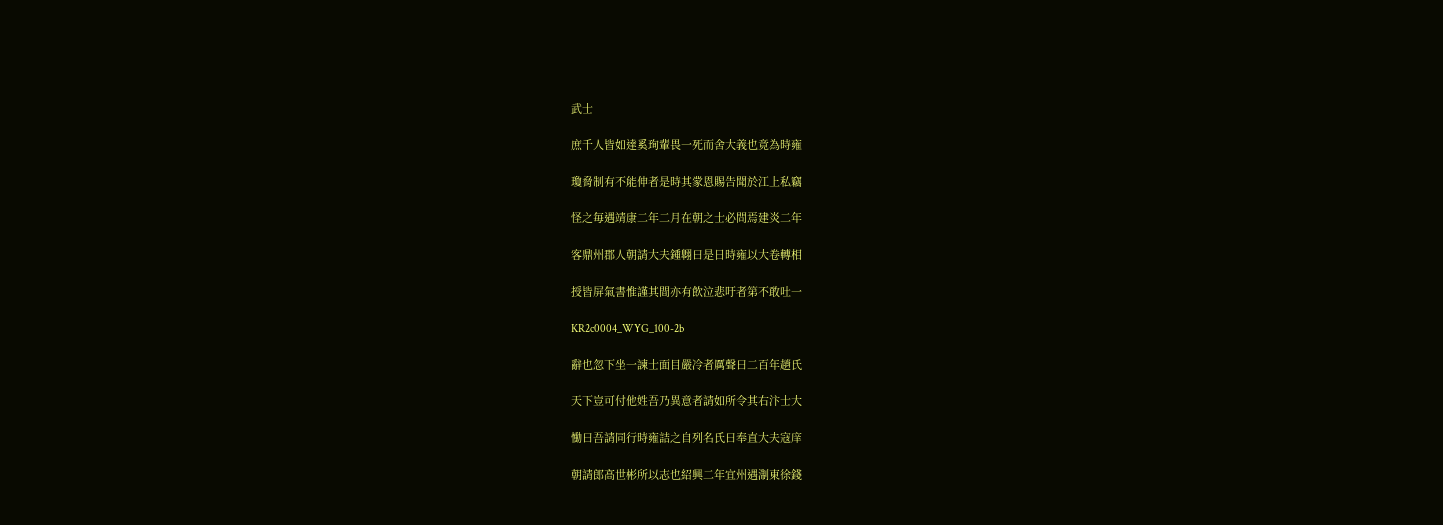武士

庶千人皆如達奚珣輩畏一死而舍大義也竟為時雍

瓊脅制有不能伸者是時其䝉恩賜告聞於江上私竊

怪之毎遇靖康二年二月在朝之士必問焉建炎二年

客鼎州郡人朝請大夫鍾翺曰是日時雍以大卷轉相

授皆屏氣書惟謹其間亦有飲泣悲吁者第不敢吐一

KR2c0004_WYG_100-2b

辭也忽下坐一諫士面目嚴冷者厲聲曰二百年趙氏

天下豈可付他姓吾乃異意者請如所令其右汴士大

慟曰吾請同行時雍詰之自列名氏曰奉直大夫寇庠

朝請郎高世彬所以志也紹興二年宜州遇淛東徐錢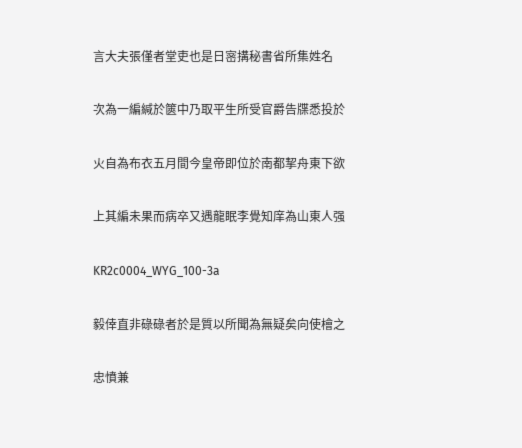言大夫張僅者堂吏也是日宻搆秘書省所集姓名

次為一編緘於篋中乃取平生所受官爵告牒悉投於

火自為布衣五月間今皇帝即位於南都挈舟東下欲

上其編未果而病卒又遇龍眠李覺知庠為山東人强

KR2c0004_WYG_100-3a

毅倖直非碌碌者於是質以所聞為無疑矣向使檜之

忠憤兼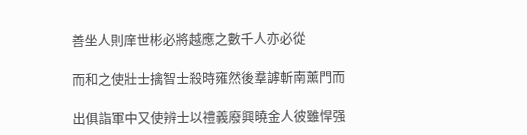善坐人則庠世彬必將越應之數千人亦必從

而和之使壯士擒智士殺時雍然後羣謼斬南薰門而

出俱詣軍中又使辨士以禮義廢興曉金人彼雖悍强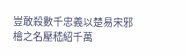豈敢殺數千忠義以楚易宋邪檜之名壓嵇紹千萬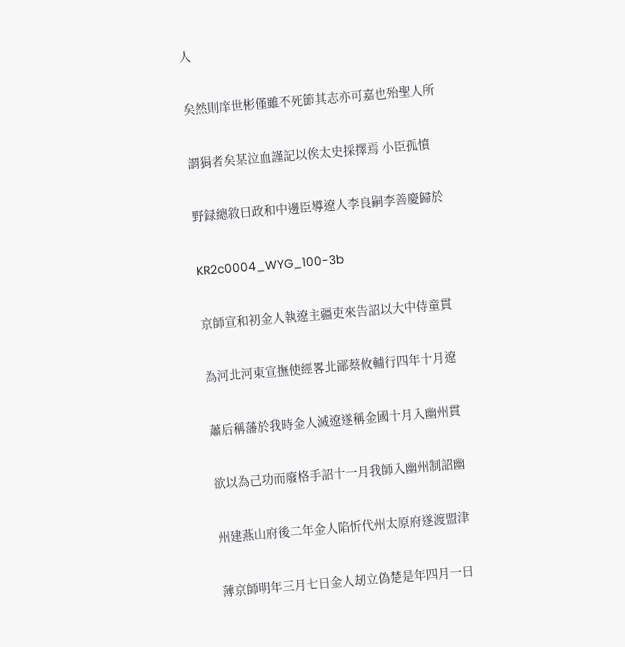人

矣然則庠世彬僅雖不死節其志亦可嘉也殆聖人所

謂狷者矣某泣血謹記以俟太史採擇焉 小臣孤憤

野録總敘曰政和中邊臣導遼人李良嗣李善慶歸於

KR2c0004_WYG_100-3b

京師宣和初金人執遼主疆吏來告詔以大中侍童貫

為河北河東宣撫使經畧北鄙蔡攸輔行四年十月遼

蕭后稱藩於我時金人滅遼遂稱金國十月入幽州貫

欲以為己功而廢格手詔十一月我師入幽州制詔幽

州建燕山府後二年金人陷忻代州太原府遂渡盟津

薄京師明年三月七日金人刼立偽楚是年四月一日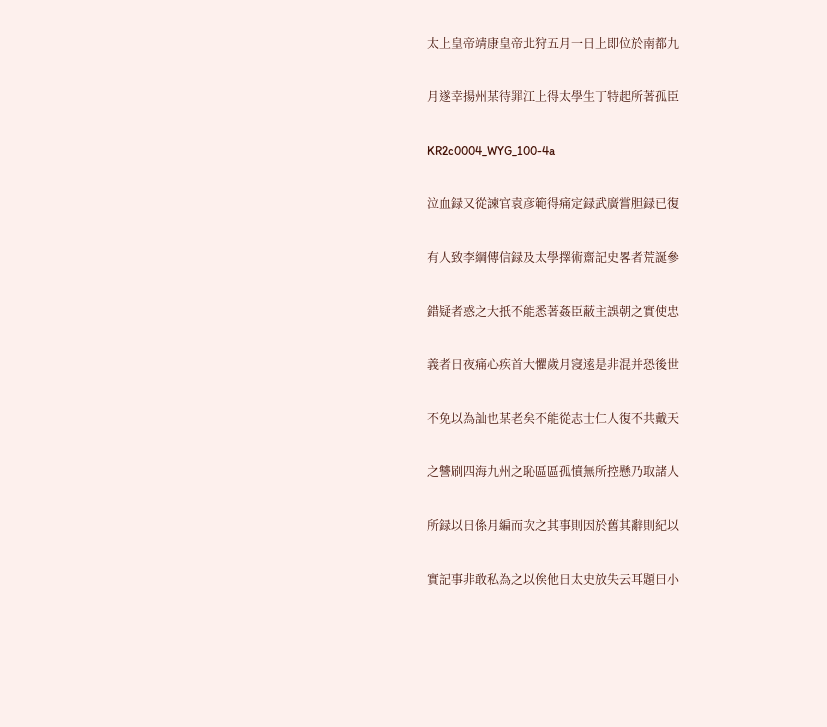太上皇帝靖康皇帝北狩五月一日上即位於南都九

月遂幸揚州某待罪江上得太學生丁特起所著孤臣

KR2c0004_WYG_100-4a

泣血録又從諫官袁彦範得痛定録武廣嘗胆録已復

有人致李綱傳信録及太學擇術齋記史畧者荒誕參

錯疑者惑之大扺不能悉著姦臣蔽主誤朝之實使忠

義者日夜痛心疾首大懼歲月寖逺是非混并恐後世

不免以為訕也某老矣不能從志士仁人復不共戴天

之讐刷四海九州之恥區區孤憤無所控懸乃取諸人

所録以日係月編而次之其事則因於舊其辭則紀以

實記事非敢私為之以俟他日太史放失云耳題曰小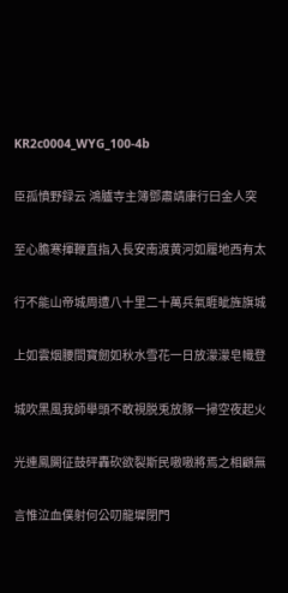KR2c0004_WYG_100-4b

臣孤憤野録云 鴻臚寺主簿鄧肅靖康行曰金人突

至心膽寒揮鞭直指入長安南渡黄河如履地西有太

行不能山帝城周遭八十里二十萬兵氣睚眦旌旗城

上如雲烟腰間寳劒如秋水雪花一日放濛濛皂幟登

城吹黑風我師舉頭不敢視脱兎放豚一掃空夜起火

光連鳳闕征鼓砰轟砍欲裂斯民嗷嗷將焉之相顧無

言惟泣血僕射何公叨龍墀閉門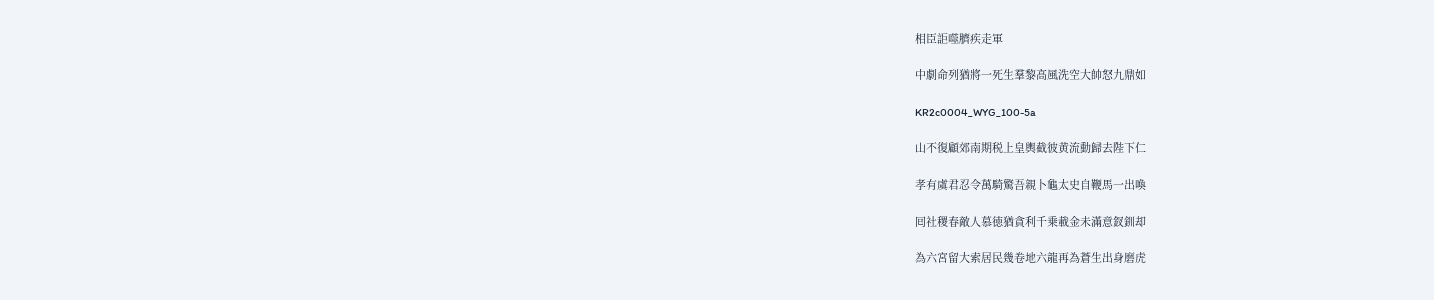相臣詎噬臍疾走軍

中劇命列猶將一死生羣黎高風洗空大帥怒九鼎如

KR2c0004_WYG_100-5a

山不復顧郊南期税上皇輿截彼黄流動歸去陛下仁

孝有虞君忍令萬騎驚吾親卜龜太史自鞭馬一出喚

囘社稷春敵人慕徳猶貪利千乗載金未滿意釵釧却

為六宮留大索居民幾卷地六龍再為蒼生出身磨虎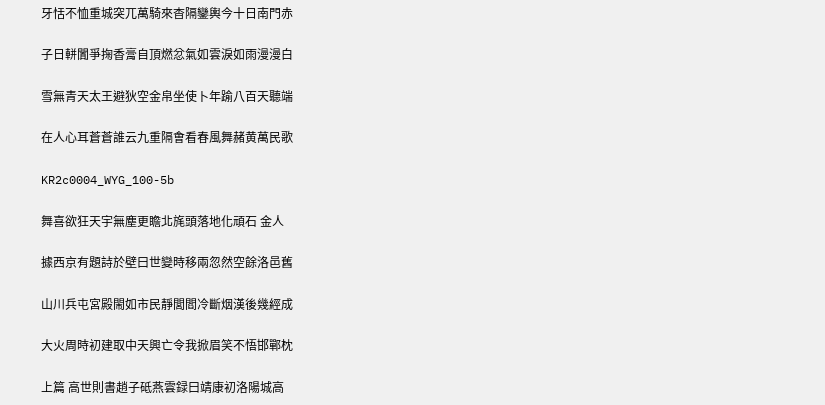牙恬不恤重城突兀萬騎來杳隔鑾輿今十日南門赤

子日軿闐爭掬香膏自頂燃忿氣如雲淚如雨漫漫白

雪無青天太王避狄空金帛坐使卜年踰八百天聽端

在人心耳蒼蒼誰云九重隔㑹看春風舞赭黄萬民歌

KR2c0004_WYG_100-5b

舞喜欲狂天宇無塵更瞻北旄頭落地化頑石 金人

據西京有題詩於壁曰世變時移兩忽然空餘洛邑舊

山川兵屯宮殿閙如市民靜閭閻冷斷烟漢後幾經成

大火周時初建取中天興亡令我掀眉笑不悟邯鄲枕

上篇 高世則書趙子砥燕雲録曰靖康初洛陽城高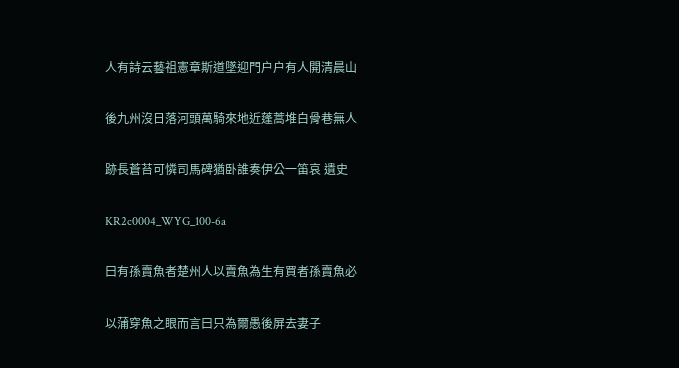人有詩云藝祖憲章斯道墜迎門户户有人開清晨山

後九州沒日落河頭萬騎來地近蓬蒿堆白骨巷無人

跡長蒼苔可憐司馬碑猶卧誰奏伊公一笛哀 遺史

KR2c0004_WYG_100-6a

曰有孫賣魚者楚州人以賣魚為生有買者孫賣魚必

以蒲穿魚之眼而言曰只為爾愚後屏去妻子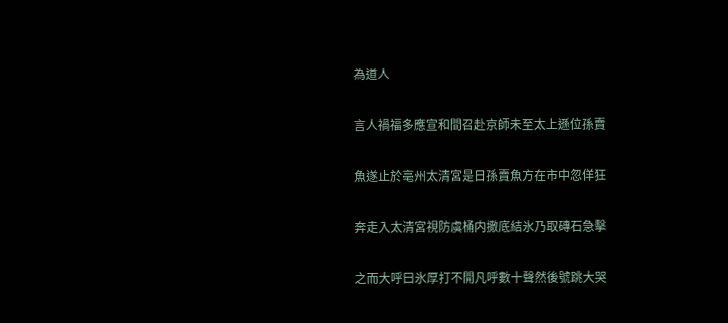為道人

言人禍福多應宣和間召赴京師未至太上遜位孫賣

魚遂止於亳州太清宮是日孫賣魚方在市中忽佯狂

奔走入太清宮視防虞桶内撒底結氷乃取磚石急擊

之而大呼曰氷厚打不開凡呼數十聲然後號跳大哭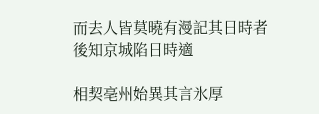而去人皆莫曉有漫記其日時者後知京城陷日時適

相契亳州始異其言氷厚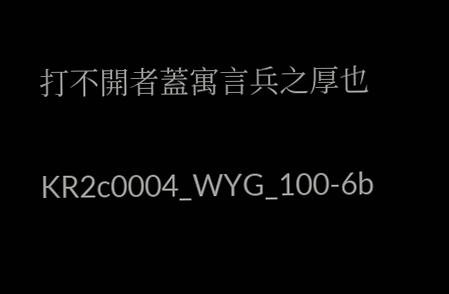打不開者蓋寓言兵之厚也

KR2c0004_WYG_100-6b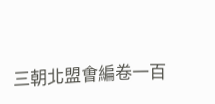三朝北盟㑹編卷一百